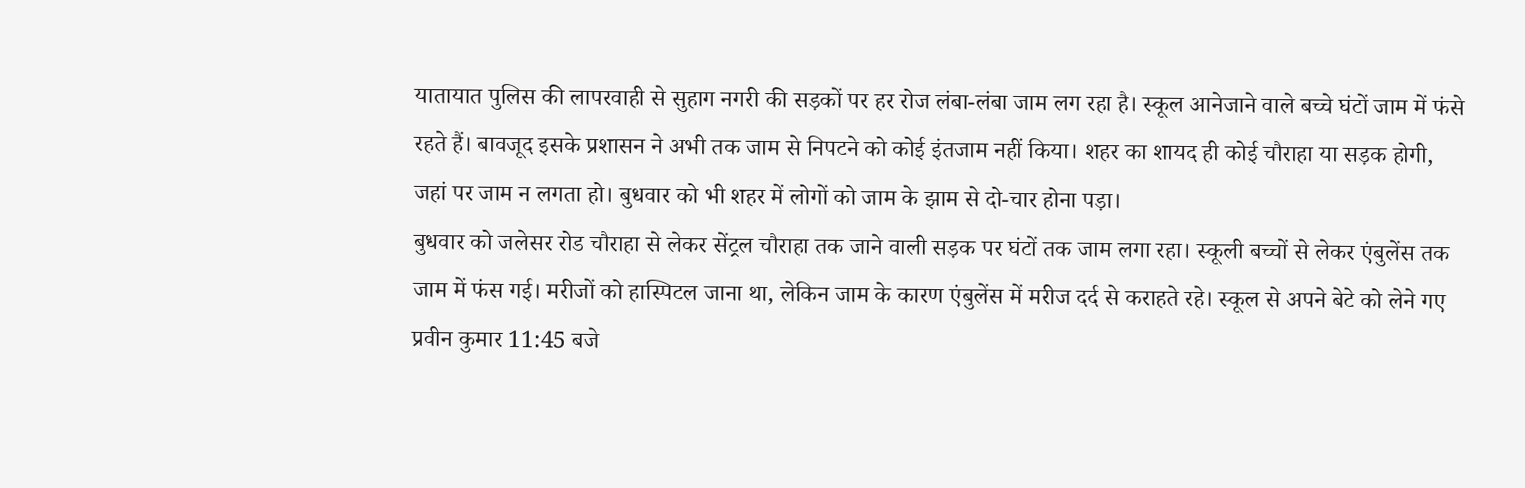यातायात पुलिस की लापरवाही से सुहाग नगरी की सड़कों पर हर रोज लंबा-लंबा जाम लग रहा है। स्कूल आनेजाने वाले बच्चे घंटों जाम में फंसे रहते हैं। बावजूद इसके प्रशासन ने अभी तक जाम से निपटने को कोई इंतजाम नहीं किया। शहर का शायद ही कोई चौराहा या सड़क होगी, जहां पर जाम न लगता हो। बुधवार को भी शहर में लोगों को जाम के झाम से दो-चार होना पड़ा।
बुधवार को जलेसर रोड चौराहा से लेकर सेंट्रल चौराहा तक जाने वाली सड़क पर घंटों तक जाम लगा रहा। स्कूली बच्चों से लेकर एंबुलेंस तक जाम में फंस गई। मरीजों को हास्पिटल जाना था, लेकिन जाम के कारण एंबुलेंस में मरीज दर्द से कराहते रहे। स्कूल से अपने बेटे को लेने गए प्रवीन कुमार 11:45 बजे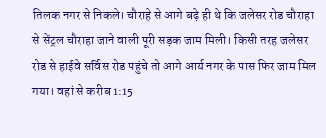तिलक नगर से निकले। चौराहे से आगे बढ़े ही थे कि जलेसर रोड चौराहा से सेंट्रल चौराहा जाने वाली पूरी सड़क जाम मिली। किसी तरह जलेसर रोड से हाईवे सर्विस रोड पहुंचे तो आगे आर्य नगर के पास फिर जाम मिल गया। वहां से करीब 1:15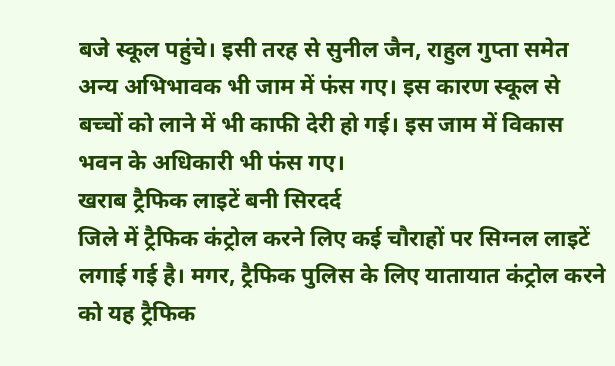बजे स्कूल पहुंचे। इसी तरह से सुनील जैन, राहुल गुप्ता समेत अन्य अभिभावक भी जाम में फंस गए। इस कारण स्कूल से बच्चों को लाने में भी काफी देरी हो गई। इस जाम में विकास भवन के अधिकारी भी फंस गए।
खराब ट्रैफिक लाइटें बनी सिरदर्द
जिले में ट्रैफिक कंट्रोल करने लिए कई चौराहों पर सिग्नल लाइटें लगाई गई है। मगर, ट्रैफिक पुलिस के लिए यातायात कंट्रोल करने को यह ट्रैफिक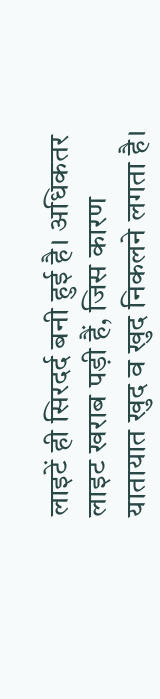लाइटें ही सिरदर्द बनी हुई है। अधिकतर लाइट खराब पड़ी हैं, जिस कारण यातायात खुद व खुद निकलने लगता है।